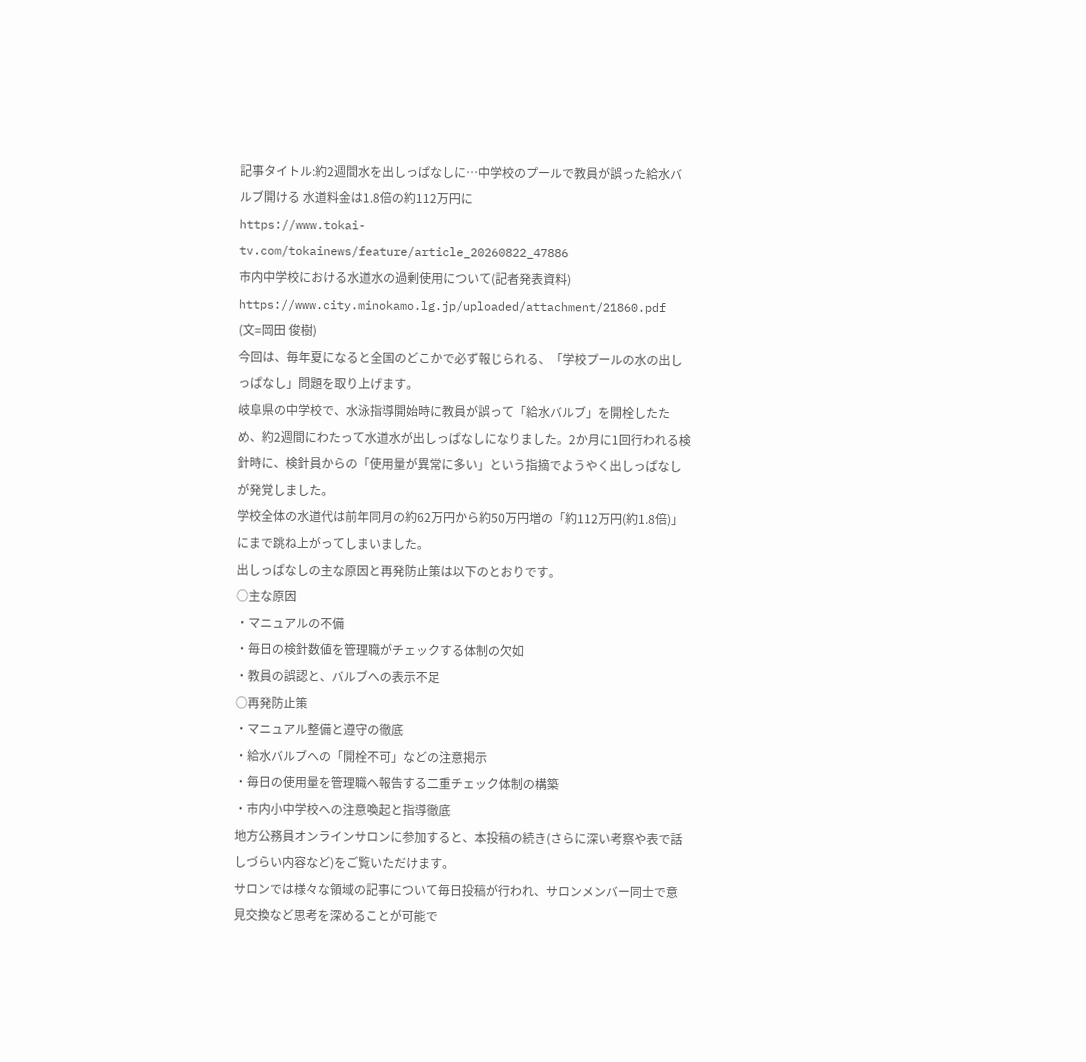記事タイトル:約2週間水を出しっぱなしに…中学校のプールで教員が誤った給水バルブ開ける 水道料金は1.8倍の約112万円に
https://www.tokai-tv.com/tokainews/feature/article_20260822_47886
市内中学校における水道水の過剰使用について(記者発表資料)
https://www.city.minokamo.lg.jp/uploaded/attachment/21860.pdf
(文=岡田 俊樹)
今回は、毎年夏になると全国のどこかで必ず報じられる、「学校プールの水の出しっぱなし」問題を取り上げます。
岐阜県の中学校で、水泳指導開始時に教員が誤って「給水バルブ」を開栓したため、約2週間にわたって水道水が出しっぱなしになりました。2か月に1回行われる検針時に、検針員からの「使用量が異常に多い」という指摘でようやく出しっぱなしが発覚しました。
学校全体の水道代は前年同月の約62万円から約50万円増の「約112万円(約1.8倍)」にまで跳ね上がってしまいました。
出しっぱなしの主な原因と再発防止策は以下のとおりです。
○主な原因
・マニュアルの不備
・毎日の検針数値を管理職がチェックする体制の欠如
・教員の誤認と、バルブへの表示不足
○再発防止策
・マニュアル整備と遵守の徹底
・給水バルブへの「開栓不可」などの注意掲示
・毎日の使用量を管理職へ報告する二重チェック体制の構築
・市内小中学校への注意喚起と指導徹底
地方公務員オンラインサロンに参加すると、本投稿の続き(さらに深い考察や表で話しづらい内容など)をご覧いただけます。
サロンでは様々な領域の記事について毎日投稿が行われ、サロンメンバー同士で意見交換など思考を深めることが可能で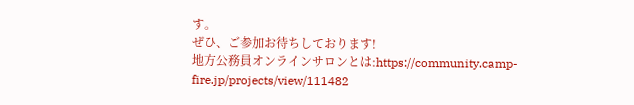す。
ぜひ、ご参加お待ちしております!
地方公務員オンラインサロンとは:https://community.camp-fire.jp/projects/view/111482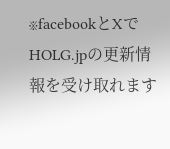※facebookとXでHOLG.jpの更新情報を受け取れます